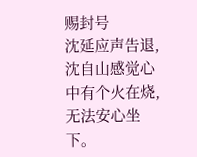赐封号
沈延应声告退,沈自山感觉心中有个火在烧,无法安心坐下。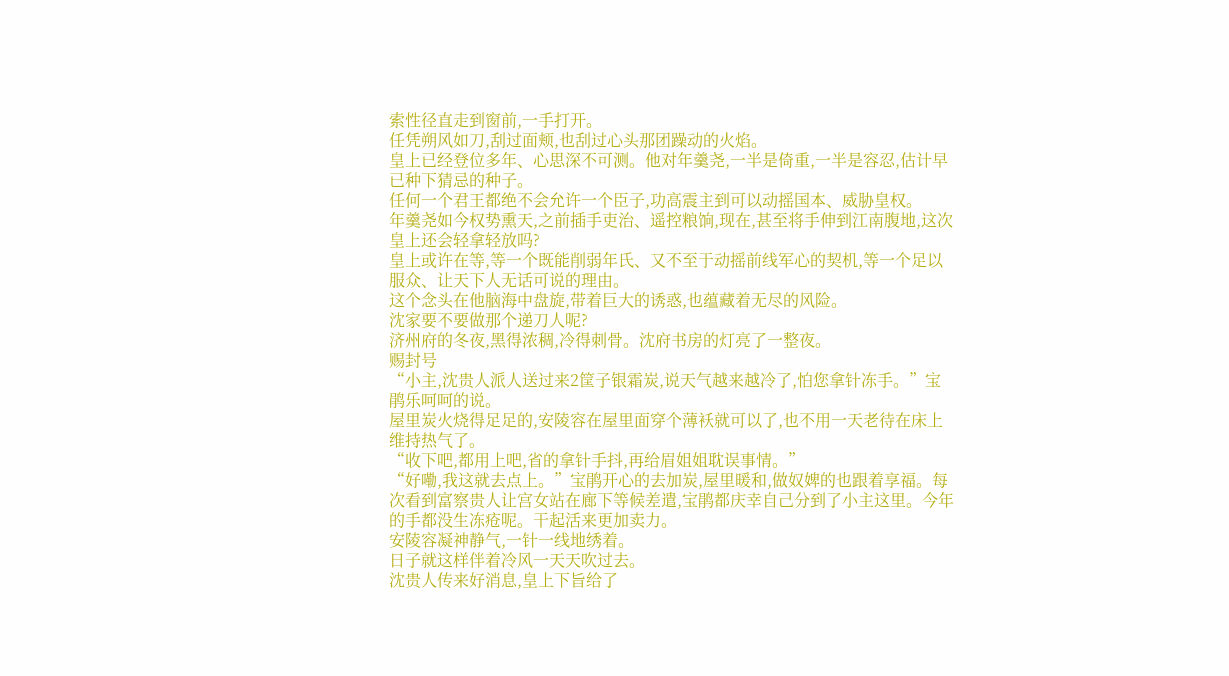索性径直走到窗前,一手打开。
任凭朔风如刀,刮过面颊,也刮过心头那团躁动的火焰。
皇上已经登位多年、心思深不可测。他对年羹尧,一半是倚重,一半是容忍,估计早已种下猜忌的种子。
任何一个君王都绝不会允许一个臣子,功高震主到可以动摇国本、威胁皇权。
年羹尧如今权势熏天,之前插手吏治、遥控粮饷,现在,甚至将手伸到江南腹地,这次皇上还会轻拿轻放吗?
皇上或许在等,等一个既能削弱年氏、又不至于动摇前线军心的契机,等一个足以服众、让天下人无话可说的理由。
这个念头在他脑海中盘旋,带着巨大的诱惑,也蕴藏着无尽的风险。
沈家要不要做那个递刀人呢?
济州府的冬夜,黑得浓稠,冷得刺骨。沈府书房的灯亮了一整夜。
赐封号
“小主,沈贵人派人送过来2筐子银霜炭,说天气越来越冷了,怕您拿针冻手。”宝鹃乐呵呵的说。
屋里炭火烧得足足的,安陵容在屋里面穿个薄袄就可以了,也不用一天老待在床上维持热气了。
“收下吧,都用上吧,省的拿针手抖,再给眉姐姐耽误事情。”
“好嘞,我这就去点上。”宝鹃开心的去加炭,屋里暖和,做奴婢的也跟着享福。每次看到富察贵人让宫女站在廊下等候差遣,宝鹃都庆幸自己分到了小主这里。今年的手都没生冻疮呢。干起活来更加卖力。
安陵容凝神静气,一针一线地绣着。
日子就这样伴着冷风一天天吹过去。
沈贵人传来好消息,皇上下旨给了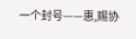一个封号——惠,赐协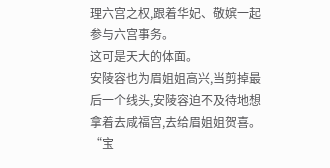理六宫之权,跟着华妃、敬嫔一起参与六宫事务。
这可是天大的体面。
安陵容也为眉姐姐高兴,当剪掉最后一个线头,安陵容迫不及待地想拿着去咸福宫,去给眉姐姐贺喜。
“宝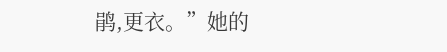鹃,更衣。”她的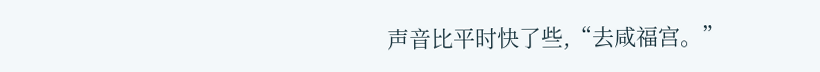声音比平时快了些,“去咸福宫。”